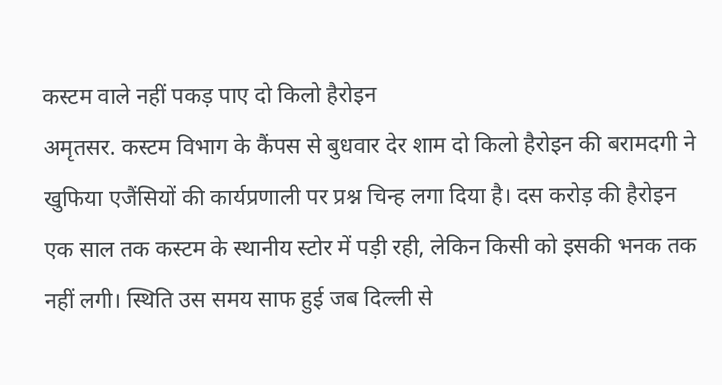कस्टम वाले नहीं पकड़ पाए दो किलो हैरोइन
अमृतसर. कस्टम विभाग के कैंपस से बुधवार देर शाम दो किलो हैरोइन की बरामदगी ने खुफिया एजैंसियों की कार्यप्रणाली पर प्रश्न चिन्ह लगा दिया है। दस करोड़ की हैरोइन एक साल तक कस्टम के स्थानीय स्टोर में पड़ी रही, लेकिन किसी को इसकी भनक तक नहीं लगी। स्थिति उस समय साफ हुई जब दिल्ली से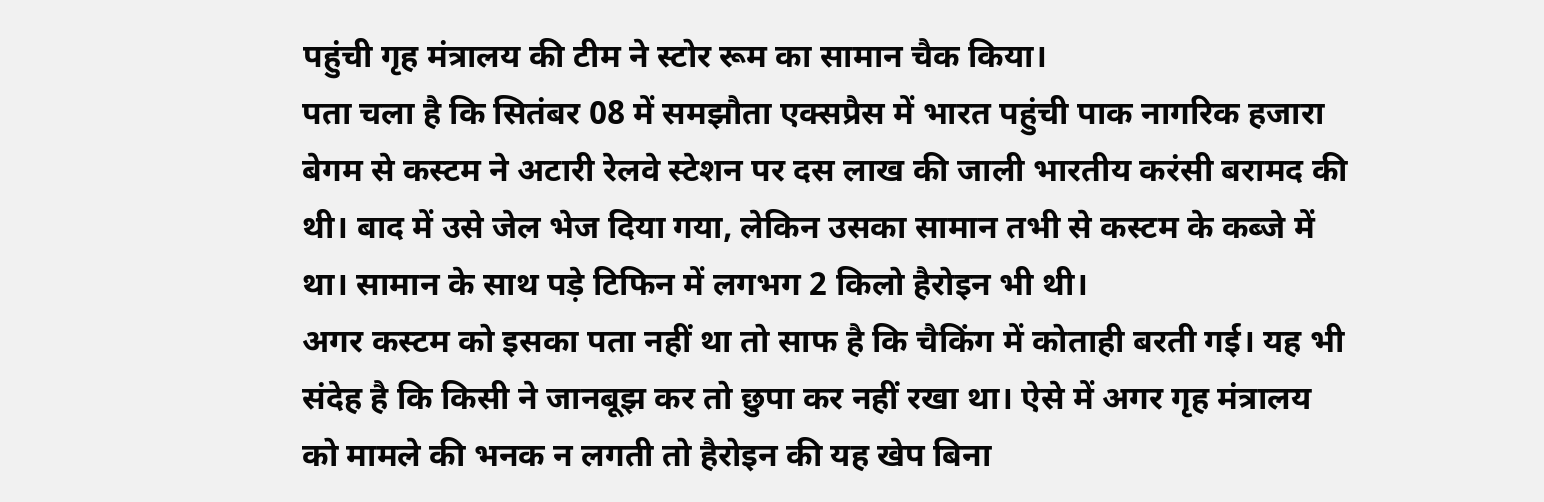पहुंची गृह मंत्रालय की टीम ने स्टोर रूम का सामान चैक किया।
पता चला है कि सितंबर 08 में समझौता एक्सप्रैस में भारत पहुंची पाक नागरिक हजारा बेगम से कस्टम ने अटारी रेलवे स्टेशन पर दस लाख की जाली भारतीय करंसी बरामद की थी। बाद में उसे जेल भेज दिया गया, लेकिन उसका सामान तभी से कस्टम के कब्जे में था। सामान के साथ पड़े टिफिन में लगभग 2 किलो हैरोइन भी थी।
अगर कस्टम को इसका पता नहीं था तो साफ है कि चैकिंग में कोताही बरती गई। यह भी संदेह है कि किसी ने जानबूझ कर तो छुपा कर नहीं रखा था। ऐसे में अगर गृह मंत्रालय को मामले की भनक न लगती तो हैरोइन की यह खेप बिना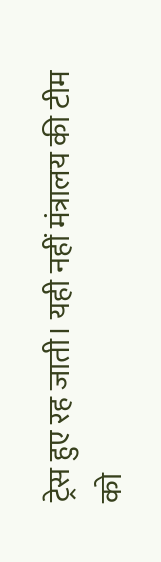ट्रेस हुए रह जाती। यही नहीं मंत्रालय की टीम को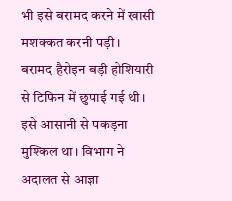भी इसे बरामद करने में खासी मशक्कत करनी पड़ी।
बरामद हैरोइन बड़ी होशियारी से टिफिन में छुपाई गई थी। इसे आसानी से पकड़ना मुश्किल था। विभाग ने अदालत से आज्ञा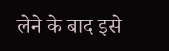लेने के बाद इसे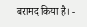बरामद किया है। -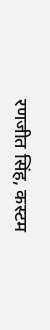रणजीत सिंह, कस्टम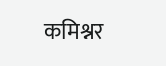कमिश्नर